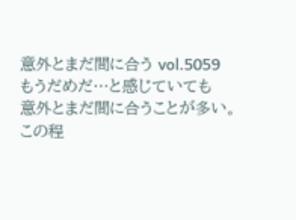意外とまだ間に合う vol.5059
もうだめだ…と感じていても
意外とまだ間に合うことが多い。
この程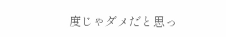度じゃダメだと思っ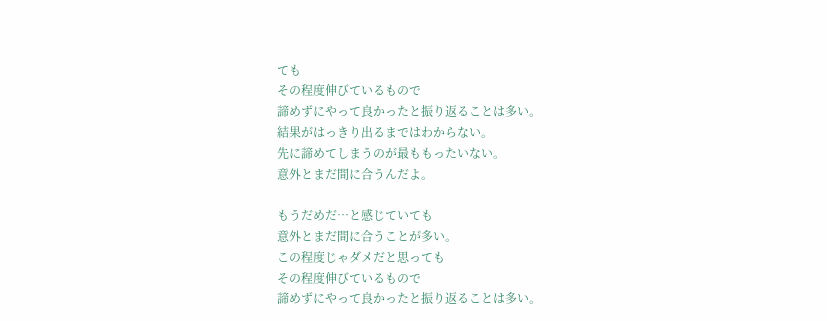ても
その程度伸びているもので
諦めずにやって良かったと振り返ることは多い。
結果がはっきり出るまではわからない。
先に諦めてしまうのが最ももったいない。
意外とまだ間に合うんだよ。

もうだめだ…と感じていても
意外とまだ間に合うことが多い。
この程度じゃダメだと思っても
その程度伸びているもので
諦めずにやって良かったと振り返ることは多い。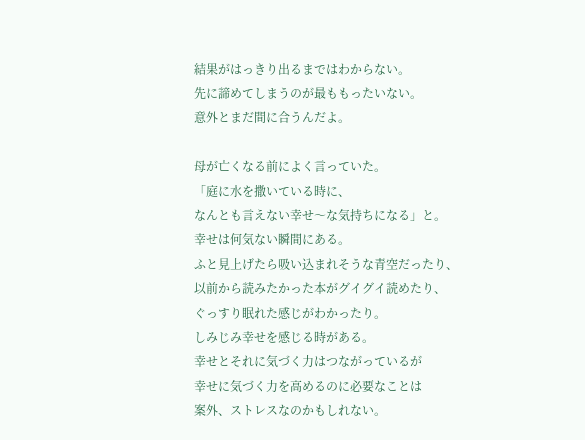結果がはっきり出るまではわからない。
先に諦めてしまうのが最ももったいない。
意外とまだ間に合うんだよ。

母が亡くなる前によく言っていた。
「庭に水を撒いている時に、
なんとも言えない幸せ〜な気持ちになる」と。
幸せは何気ない瞬間にある。
ふと見上げたら吸い込まれそうな青空だったり、
以前から読みたかった本がグイグイ読めたり、
ぐっすり眠れた感じがわかったり。
しみじみ幸せを感じる時がある。
幸せとそれに気づく力はつながっているが
幸せに気づく力を高めるのに必要なことは
案外、ストレスなのかもしれない。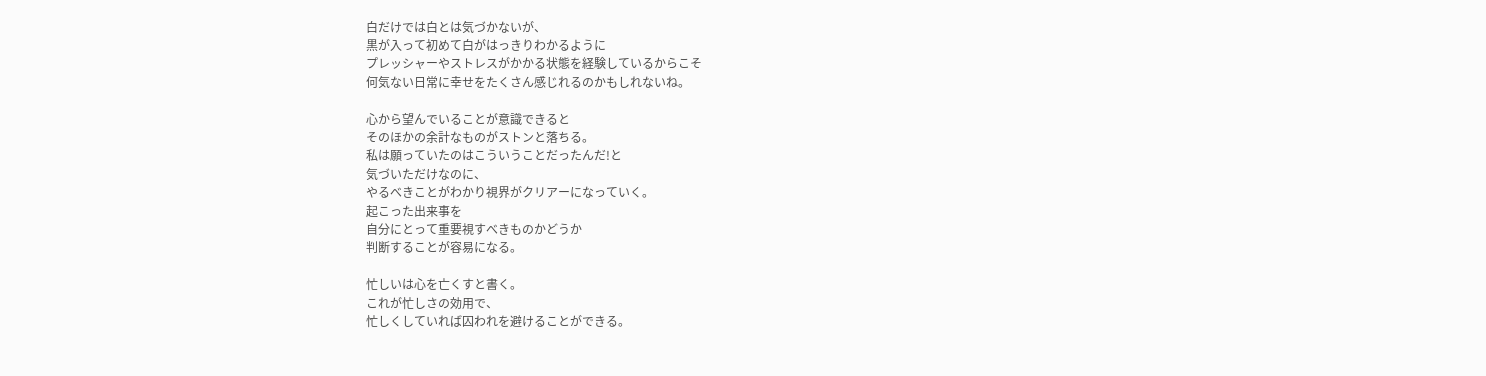白だけでは白とは気づかないが、
黒が入って初めて白がはっきりわかるように
プレッシャーやストレスがかかる状態を経験しているからこそ
何気ない日常に幸せをたくさん感じれるのかもしれないね。

心から望んでいることが意識できると
そのほかの余計なものがストンと落ちる。
私は願っていたのはこういうことだったんだ!と
気づいただけなのに、
やるべきことがわかり視界がクリアーになっていく。
起こった出来事を
自分にとって重要視すべきものかどうか
判断することが容易になる。

忙しいは心を亡くすと書く。
これが忙しさの効用で、
忙しくしていれば囚われを避けることができる。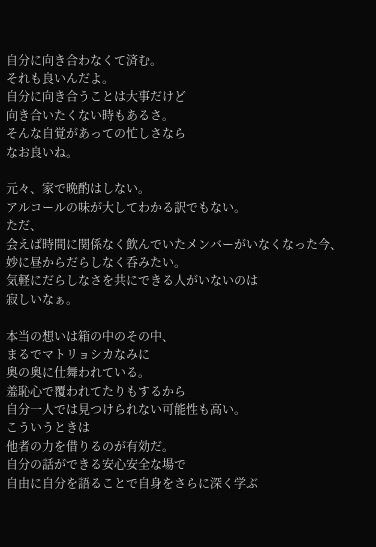自分に向き合わなくて済む。
それも良いんだよ。
自分に向き合うことは大事だけど
向き合いたくない時もあるさ。
そんな自覚があっての忙しさなら
なお良いね。

元々、家で晩酌はしない。
アルコールの味が大してわかる訳でもない。
ただ、
会えば時間に関係なく飲んでいたメンバーがいなくなった今、
妙に昼からだらしなく呑みたい。
気軽にだらしなさを共にできる人がいないのは
寂しいなぁ。

本当の想いは箱の中のその中、
まるでマトリョシカなみに
奥の奥に仕舞われている。
羞恥心で覆われてたりもするから
自分一人では見つけられない可能性も高い。
こういうときは
他者の力を借りるのが有効だ。
自分の話ができる安心安全な場で
自由に自分を語ることで自身をさらに深く学ぶ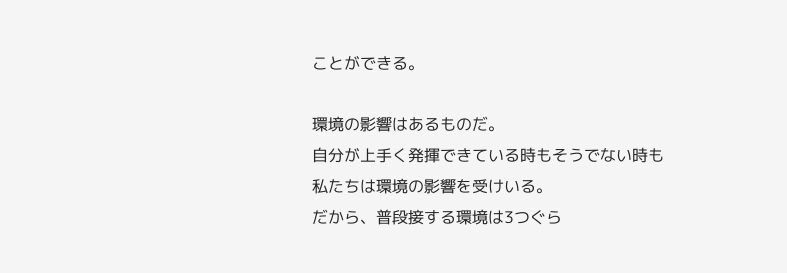ことができる。

環境の影響はあるものだ。
自分が上手く発揮できている時もそうでない時も
私たちは環境の影響を受けいる。
だから、普段接する環境は3つぐら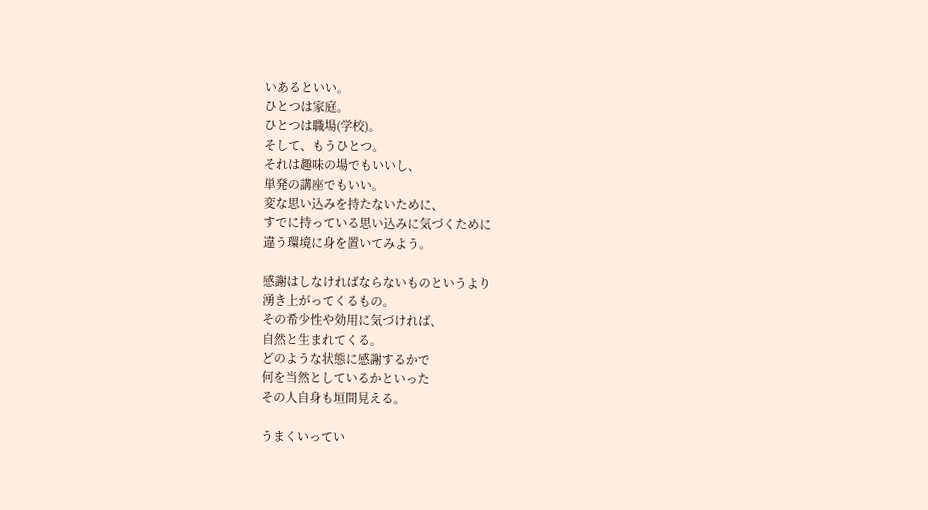いあるといい。
ひとつは家庭。
ひとつは職場(学校)。
そして、もうひとつ。
それは趣味の場でもいいし、
単発の講座でもいい。
変な思い込みを持たないために、
すでに持っている思い込みに気づくために
違う環境に身を置いてみよう。

感謝はしなければならないものというより
湧き上がってくるもの。
その希少性や効用に気づければ、
自然と生まれてくる。
どのような状態に感謝するかで
何を当然としているかといった
その人自身も垣間見える。

うまくいってい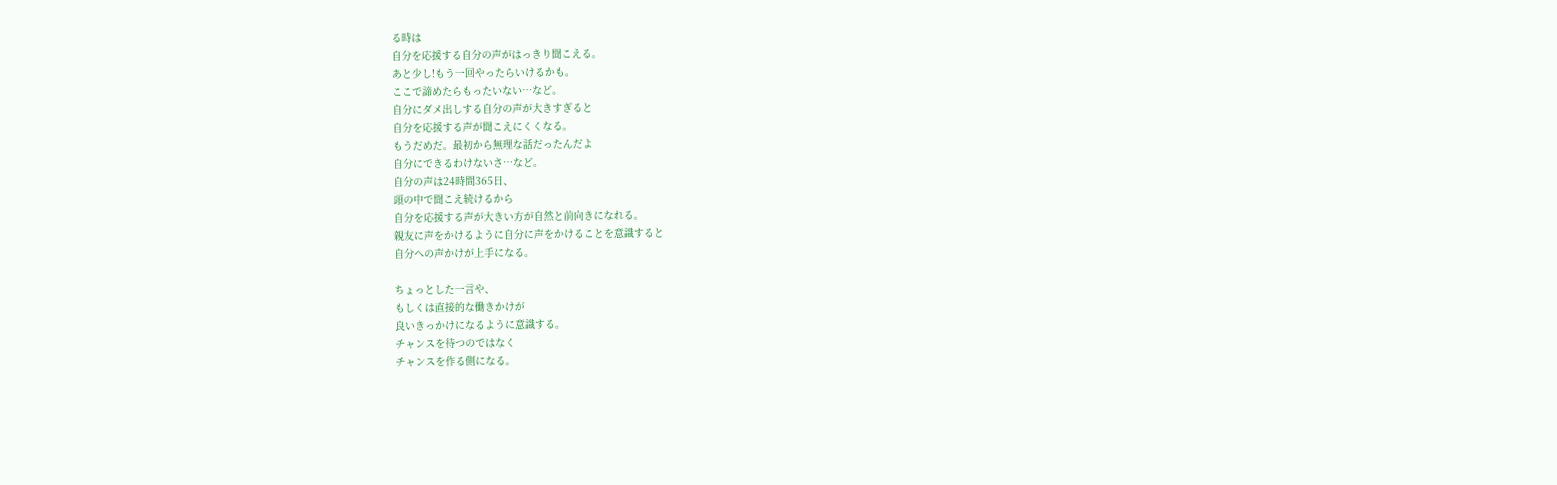る時は
自分を応援する自分の声がはっきり聞こえる。
あと少し!もう一回やったらいけるかも。
ここで諦めたらもったいない…など。
自分にダメ出しする自分の声が大きすぎると
自分を応援する声が聞こえにくくなる。
もうだめだ。最初から無理な話だったんだよ
自分にできるわけないさ…など。
自分の声は24時間365日、
頭の中で聞こえ続けるから
自分を応援する声が大きい方が自然と前向きになれる。
親友に声をかけるように自分に声をかけることを意識すると
自分への声かけが上手になる。

ちょっとした一言や、
もしくは直接的な働きかけが
良いきっかけになるように意識する。
チャンスを待つのではなく
チャンスを作る側になる。